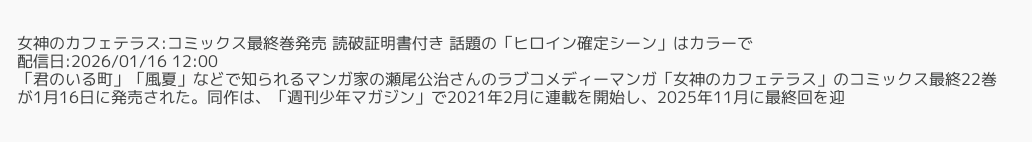女神のカフェテラス:コミックス最終巻発売 読破証明書付き 話題の「ヒロイン確定シーン」はカラーで
配信日:2026/01/16 12:00
「君のいる町」「風夏」などで知られるマンガ家の瀬尾公治さんのラブコメディーマンガ「女神のカフェテラス」のコミックス最終22巻が1月16日に発売された。同作は、「週刊少年マガジン」で2021年2月に連載を開始し、2025年11月に最終回を迎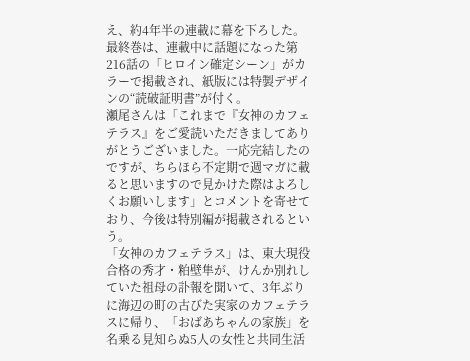え、約4年半の連載に幕を下ろした。最終巻は、連載中に話題になった第216話の「ヒロイン確定シーン」がカラーで掲載され、紙版には特製デザインの“読破証明書”が付く。
瀬尾さんは「これまで『女神のカフェテラス』をご愛読いただきましてありがとうございました。一応完結したのですが、ちらほら不定期で週マガに載ると思いますので見かけた際はよろしくお願いします」とコメントを寄せており、今後は特別編が掲載されるという。
「女神のカフェテラス」は、東大現役合格の秀才・粕壁隼が、けんか別れしていた祖母の訃報を聞いて、3年ぶりに海辺の町の古びた実家のカフェテラスに帰り、「おばあちゃんの家族」を名乗る見知らぬ5人の女性と共同生活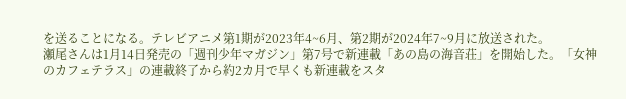を送ることになる。テレビアニメ第1期が2023年4~6月、第2期が2024年7~9月に放送された。
瀬尾さんは1月14日発売の「週刊少年マガジン」第7号で新連載「あの島の海音荘」を開始した。「女神のカフェテラス」の連載終了から約2カ月で早くも新連載をスタ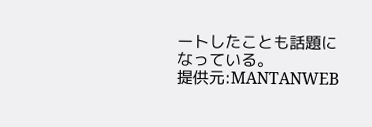ートしたことも話題になっている。
提供元:MANTANWEB